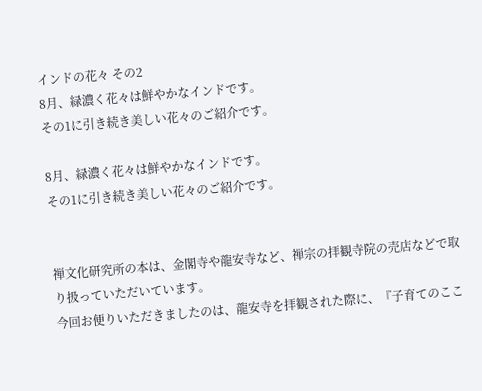インドの花々 その2
8月、緑濃く花々は鮮やかなインドです。
その1に引き続き美しい花々のご紹介です。

8月、緑濃く花々は鮮やかなインドです。
その1に引き続き美しい花々のご紹介です。


禅文化研究所の本は、金閣寺や龍安寺など、禅宗の拝観寺院の売店などで取り扱っていただいています。
今回お便りいただきましたのは、龍安寺を拝観された際に、『子育てのここ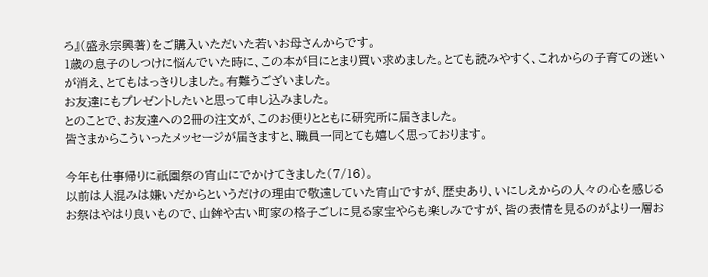ろ』(盛永宗興著)をご購入いただいた若いお母さんからです。
1歳の息子のしつけに悩んでいた時に、この本が目にとまり買い求めました。とても読みやすく、これからの子育ての迷いが消え、とてもはっきりしました。有難うございました。
お友達にもプレゼントしたいと思って申し込みました。
とのことで、お友達への2冊の注文が、このお便りとともに研究所に届きました。
皆さまからこういったメッセージが届きますと、職員一同とても嬉しく思っております。

今年も仕事帰りに祇園祭の宵山にでかけてきました(7/16)。
以前は人混みは嫌いだからというだけの理由で敬遠していた宵山ですが、歴史あり、いにしえからの人々の心を感じるお祭はやはり良いもので、山鉾や古い町家の格子ごしに見る家宝やらも楽しみですが、皆の表情を見るのがより一層お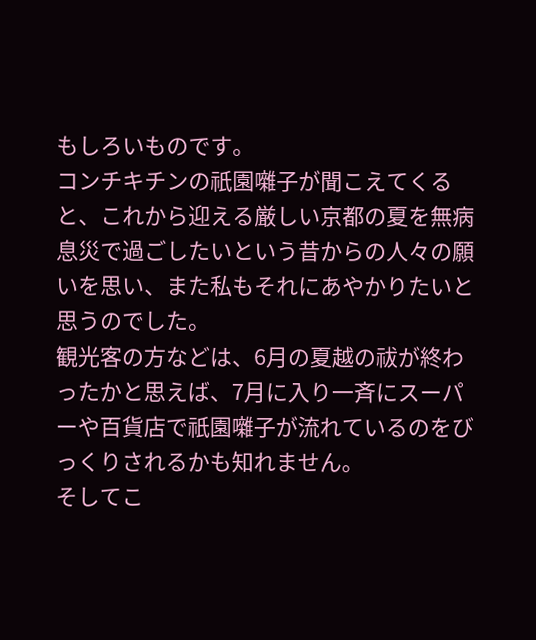もしろいものです。
コンチキチンの祇園囃子が聞こえてくると、これから迎える厳しい京都の夏を無病息災で過ごしたいという昔からの人々の願いを思い、また私もそれにあやかりたいと思うのでした。
観光客の方などは、6月の夏越の祓が終わったかと思えば、7月に入り一斉にスーパーや百貨店で祇園囃子が流れているのをびっくりされるかも知れません。
そしてこ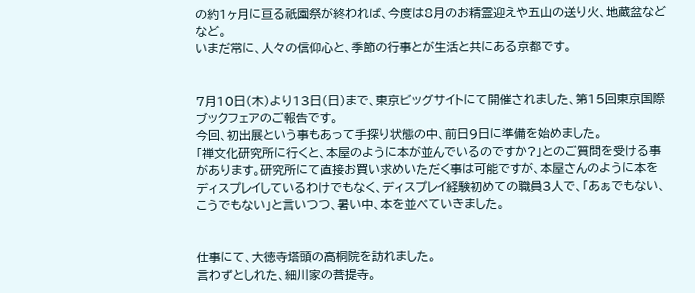の約1ヶ月に亘る祇園祭が終われば、今度は8月のお精霊迎えや五山の送り火、地蔵盆などなど。
いまだ常に、人々の信仰心と、季節の行事とが生活と共にある京都です。


7月10日(木)より13日(日)まで、東京ビッグサイトにて開催されました、第15回東京国際ブックフェアのご報告です。
今回、初出展という事もあって手探り状態の中、前日9日に準備を始めました。
「禅文化研究所に行くと、本屋のように本が並んでいるのですか?」とのご質問を受ける事があります。研究所にて直接お買い求めいただく事は可能ですが、本屋さんのように本をディスプレイしているわけでもなく、ディスプレイ経験初めての職員3人で、「あぁでもない、こうでもない」と言いつつ、暑い中、本を並べていきました。


仕事にて、大徳寺塔頭の高桐院を訪れました。
言わずとしれた、細川家の菩提寺。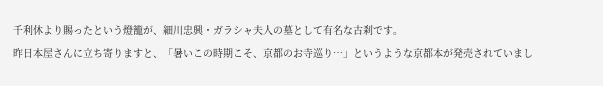千利休より賜ったという燈籠が、細川忠興・ガラシャ夫人の墓として有名な古刹です。
昨日本屋さんに立ち寄りますと、「暑いこの時期こそ、京都のお寺巡り…」というような京都本が発売されていまし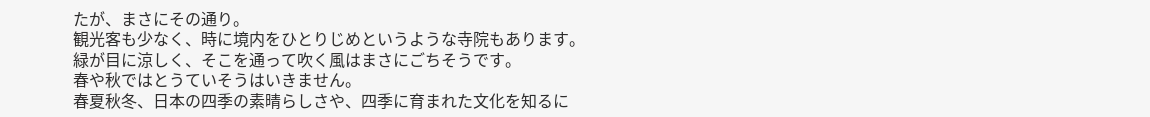たが、まさにその通り。
観光客も少なく、時に境内をひとりじめというような寺院もあります。
緑が目に涼しく、そこを通って吹く風はまさにごちそうです。
春や秋ではとうていそうはいきません。
春夏秋冬、日本の四季の素晴らしさや、四季に育まれた文化を知るに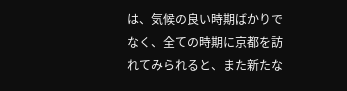は、気候の良い時期ばかりでなく、全ての時期に京都を訪れてみられると、また新たな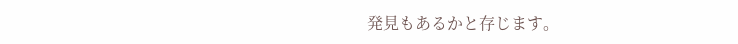発見もあるかと存じます。